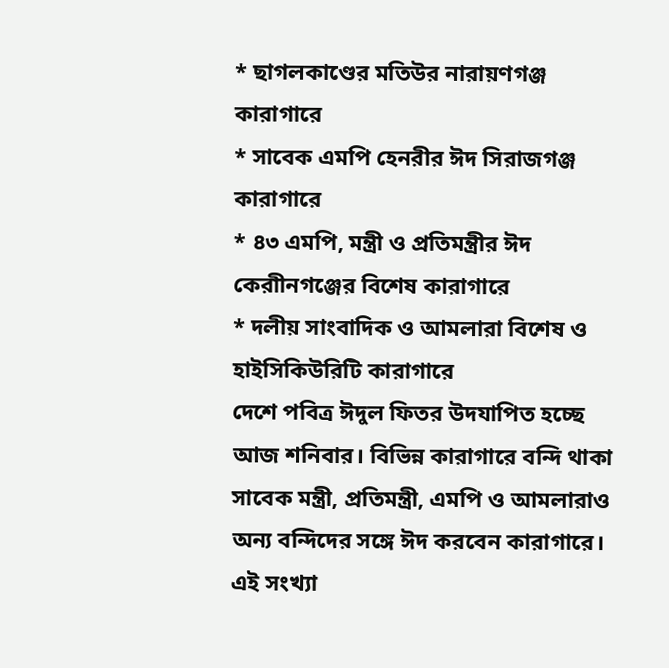* ছাগলকাণ্ডের মতিউর নারায়ণগঞ্জ কারাগারে
* সাবেক এমপি হেনরীর ঈদ সিরাজগঞ্জ কারাগারে
* ৪৩ এমপি, মন্ত্রী ও প্রতিমন্ত্রীর ঈদ কেরাীনগঞ্জের বিশেষ কারাগারে
* দলীয় সাংবাদিক ও আমলারা বিশেষ ও হাইসিকিউরিটি কারাগারে
দেশে পবিত্র ঈদুল ফিতর উদযাপিত হচ্ছে আজ শনিবার। বিভিন্ন কারাগারে বন্দি থাকা সাবেক মন্ত্রী, প্রতিমন্ত্রী, এমপি ও আমলারাও অন্য বন্দিদের সঙ্গে ঈদ করবেন কারাগারে। এই সংখ্যা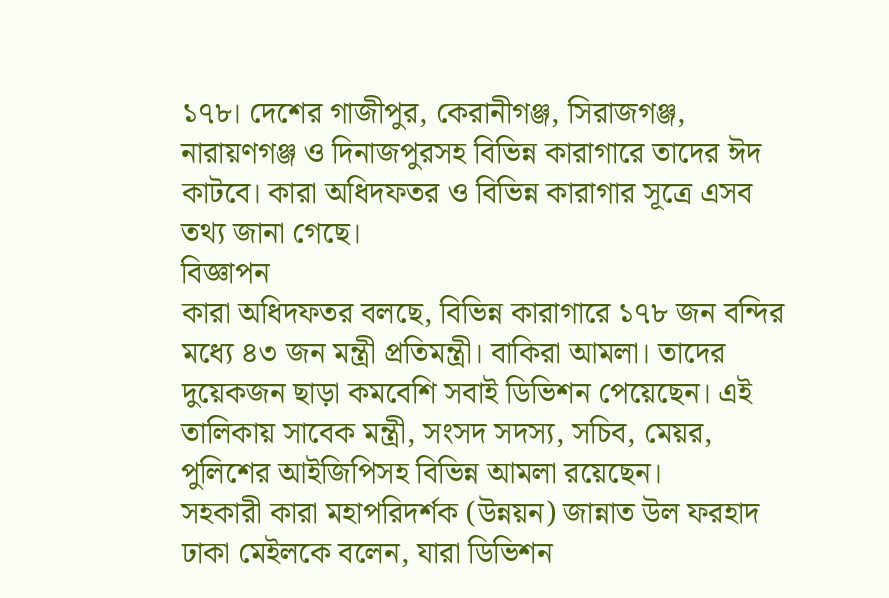১৭৮। দেশের গাজীপুর, কেরানীগঞ্জ, সিরাজগঞ্জ, নারায়ণগঞ্জ ও দিনাজপুরসহ বিভিন্ন কারাগারে তাদের ঈদ কাটবে। কারা অধিদফতর ও বিভিন্ন কারাগার সূত্রে এসব তথ্য জানা গেছে।
বিজ্ঞাপন
কারা অধিদফতর বলছে, বিভিন্ন কারাগারে ১৭৮ জন বন্দির মধ্যে ৪৩ জন মন্ত্রী প্রতিমন্ত্রী। বাকিরা আমলা। তাদের দুয়েকজন ছাড়া কমবেশি সবাই ডিভিশন পেয়েছেন। এই তালিকায় সাবেক মন্ত্রী, সংসদ সদস্য, সচিব, মেয়র, পুলিশের আইজিপিসহ বিভিন্ন আমলা রয়েছেন।
সহকারী কারা মহাপরিদর্শক (উন্নয়ন) জান্নাত উল ফরহাদ ঢাকা মেইলকে বলেন, যারা ডিভিশন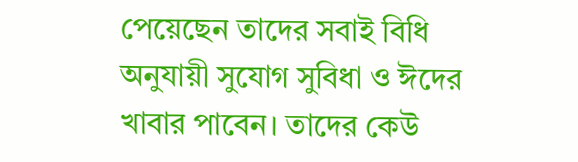পেয়েছেন তাদের সবাই বিধি অনুযায়ী সুযোগ সুবিধা ও ঈদের খাবার পাবেন। তাদের কেউ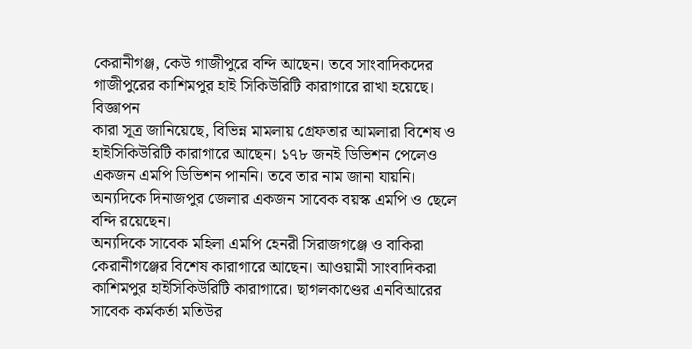কেরানীগঞ্জ, কেউ গাজীপুরে বন্দি আছেন। তবে সাংবাদিকদের গাজীপুরের কাশিমপুর হাই সিকিউরিটি কারাগারে রাখা হয়েছে।
বিজ্ঞাপন
কারা সূত্র জানিয়েছে, বিভিন্ন মামলায় গ্রেফতার আমলারা বিশেষ ও হাইসিকিউরিটি কারাগারে আছেন। ১৭৮ জনই ডিভিশন পেলেও একজন এমপি ডিভিশন পাননি। তবে তার নাম জানা যায়নি। অন্যদিকে দিনাজপুর জেলার একজন সাবেক বয়স্ক এমপি ও ছেলে বন্দি রয়েছেন।
অন্যদিকে সাবেক মহিলা এমপি হেনরী সিরাজগঞ্জে ও বাকিরা কেরানীগঞ্জের বিশেষ কারাগারে আছেন। আওয়ামী সাংবাদিকরা কাশিমপুর হাইসিকিউরিটি কারাগারে। ছাগলকাণ্ডের এনবিআরের সাবেক কর্মকর্তা মতিউর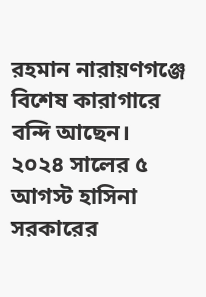রহমান নারায়ণগঞ্জে বিশেষ কারাগারে বন্দি আছেন।
২০২৪ সালের ৫ আগস্ট হাসিনা সরকারের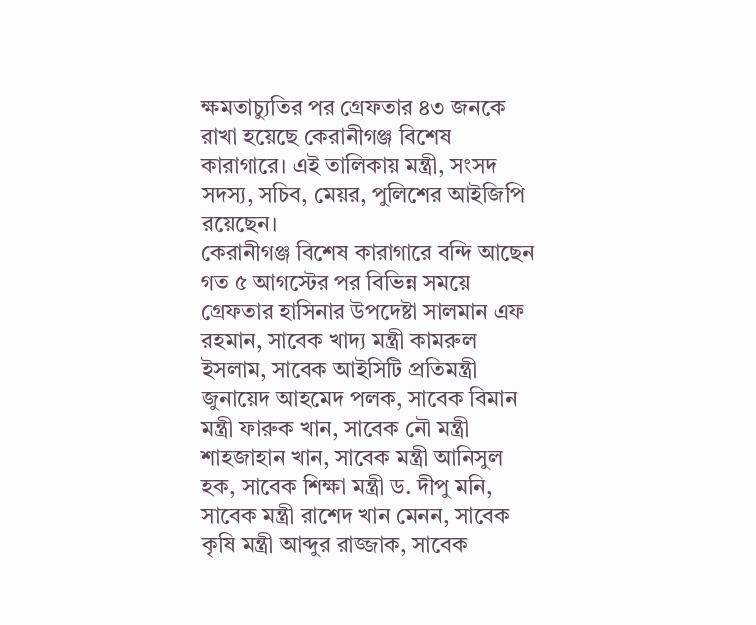ক্ষমতাচ্যুতির পর গ্রেফতার ৪৩ জনকে রাখা হয়েছে কেরানীগঞ্জ বিশেষ কারাগারে। এই তালিকায় মন্ত্রী, সংসদ সদস্য, সচিব, মেয়র, পুলিশের আইজিপি রয়েছেন।
কেরানীগঞ্জ বিশেষ কারাগারে বন্দি আছেন গত ৫ আগস্টের পর বিভিন্ন সময়ে গ্রেফতার হাসিনার উপদেষ্টা সালমান এফ রহমান, সাবেক খাদ্য মন্ত্রী কামরুল ইসলাম, সাবেক আইসিটি প্রতিমন্ত্রী জুনায়েদ আহমেদ পলক, সাবেক বিমান মন্ত্রী ফারুক খান, সাবেক নৌ মন্ত্রী শাহজাহান খান, সাবেক মন্ত্রী আনিসুল হক, সাবেক শিক্ষা মন্ত্রী ড. দীপু মনি, সাবেক মন্ত্রী রাশেদ খান মেনন, সাবেক কৃষি মন্ত্রী আব্দুর রাজ্জাক, সাবেক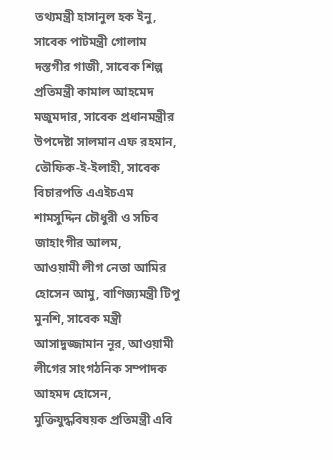তথ্যমন্ত্রী হাসানুল হক ইনু, সাবেক পাটমন্ত্রী গোলাম দস্তগীর গাজী, সাবেক শিল্প প্রতিমন্ত্রী কামাল আহমেদ মজুমদার, সাবেক প্রধানমন্ত্রীর উপদেষ্টা সালমান এফ রহমান, তৌফিক-ই-ইলাহী, সাবেক বিচারপতি এএইচএম শামসুদ্দিন চৌধুরী ও সচিব জাহাংগীর আলম,
আওয়ামী লীগ নেতা আমির হোসেন আমু, বাণিজ্যমন্ত্রী টিপু মুনশি, সাবেক মন্ত্রী আসাদুজ্জামান নূর, আওয়ামী লীগের সাংগঠনিক সম্পাদক আহমদ হোসেন, মুক্তিযুদ্ধবিষয়ক প্রতিমন্ত্রী এবি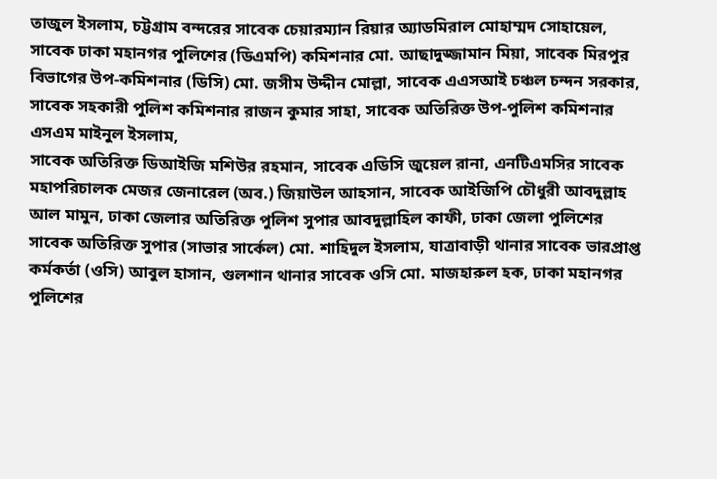তাজুল ইসলাম, চট্টগ্রাম বন্দরের সাবেক চেয়ারম্যান রিয়ার অ্যাডমিরাল মোহাম্মদ সোহায়েল, সাবেক ঢাকা মহানগর পুলিশের (ডিএমপি) কমিশনার মো. আছাদুজ্জামান মিয়া, সাবেক মিরপুর বিভাগের উপ-কমিশনার (ডিসি) মো. জসীম উদ্দীন মোল্লা, সাবেক এএসআই চঞ্চল চন্দন সরকার, সাবেক সহকারী পুলিশ কমিশনার রাজন কুমার সাহা, সাবেক অতিরিক্ত উপ-পুলিশ কমিশনার এসএম মাইনুল ইসলাম,
সাবেক অতিরিক্ত ডিআইজি মশিউর রহমান, সাবেক এডিসি জুয়েল রানা, এনটিএমসির সাবেক মহাপরিচালক মেজর জেনারেল (অব.) জিয়াউল আহসান, সাবেক আইজিপি চৌধুরী আবদুল্লাহ আল মামুন, ঢাকা জেলার অতিরিক্ত পুলিশ সুপার আবদুল্লাহিল কাফী, ঢাকা জেলা পুলিশের সাবেক অতিরিক্ত সুপার (সাভার সার্কেল) মো. শাহিদুল ইসলাম, যাত্রাবাড়ী থানার সাবেক ভারপ্রাপ্ত কর্মকর্তা (ওসি) আবুল হাসান, গুলশান থানার সাবেক ওসি মো. মাজহারুল হক, ঢাকা মহানগর পুলিশের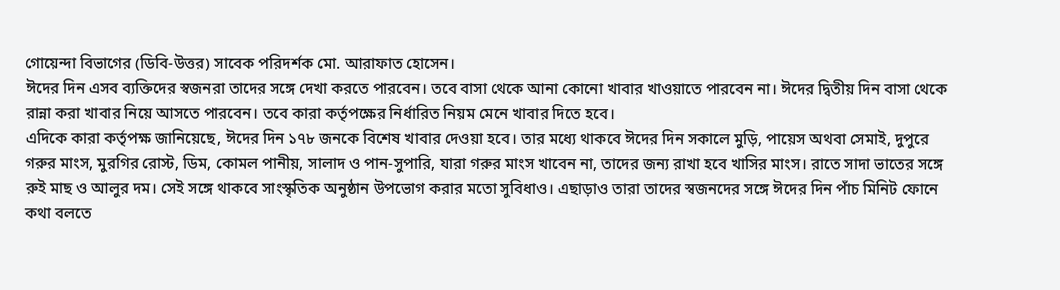গোয়েন্দা বিভাগের (ডিবি-উত্তর) সাবেক পরিদর্শক মো. আরাফাত হোসেন।
ঈদের দিন এসব ব্যক্তিদের স্বজনরা তাদের সঙ্গে দেখা করতে পারবেন। তবে বাসা থেকে আনা কোনো খাবার খাওয়াতে পারবেন না। ঈদের দ্বিতীয় দিন বাসা থেকে রান্না করা খাবার নিয়ে আসতে পারবেন। তবে কারা কর্তৃপক্ষের নির্ধারিত নিয়ম মেনে খাবার দিতে হবে।
এদিকে কারা কর্তৃপক্ষ জানিয়েছে, ঈদের দিন ১৭৮ জনকে বিশেষ খাবার দেওয়া হবে। তার মধ্যে থাকবে ঈদের দিন সকালে মুড়ি, পায়েস অথবা সেমাই, দুপুরে গরুর মাংস, মুরগির রোস্ট, ডিম, কোমল পানীয়, সালাদ ও পান-সুপারি, যারা গরুর মাংস খাবেন না, তাদের জন্য রাখা হবে খাসির মাংস। রাতে সাদা ভাতের সঙ্গে রুই মাছ ও আলুর দম। সেই সঙ্গে থাকবে সাংস্কৃতিক অনুষ্ঠান উপভোগ করার মতো সুবিধাও। এছাড়াও তারা তাদের স্বজনদের সঙ্গে ঈদের দিন পাঁচ মিনিট ফোনে কথা বলতে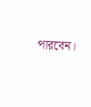পারবেন।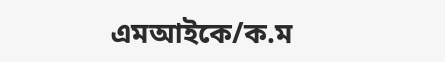এমআইকে/ক.ম